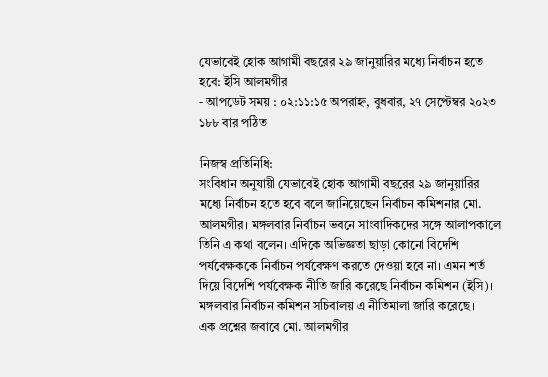যেভাবেই হোক আগামী বছরের ২৯ জানুয়ারির মধ্যে নির্বাচন হতে হবে: ইসি আলমগীর
- আপডেট সময় : ০২:১১:১৫ অপরাহ্ন, বুধবার, ২৭ সেপ্টেম্বর ২০২৩ ১৮৮ বার পঠিত

নিজস্ব প্রতিনিধি:
সংবিধান অনুযায়ী যেভাবেই হোক আগামী বছরের ২৯ জানুয়ারির মধ্যে নির্বাচন হতে হবে বলে জানিয়েছেন নির্বাচন কমিশনার মো. আলমগীর। মঙ্গলবার নির্বাচন ভবনে সাংবাদিকদের সঙ্গে আলাপকালে তিনি এ কথা বলেন। এদিকে অভিজ্ঞতা ছাড়া কোনো বিদেশি পর্যবেক্ষককে নির্বাচন পর্যবেক্ষণ করতে দেওয়া হবে না। এমন শর্ত দিয়ে বিদেশি পর্যবেক্ষক নীতি জারি করেছে নির্বাচন কমিশন (ইসি)। মঙ্গলবার নির্বাচন কমিশন সচিবালয় এ নীতিমালা জারি করেছে।
এক প্রশ্নের জবাবে মো. আলমগীর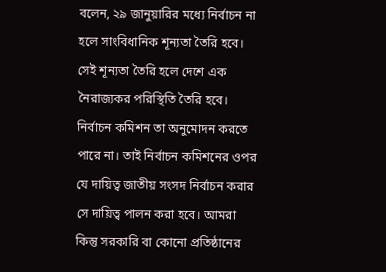বলেন, ২৯ জানুয়ারির মধ্যে নির্বাচন না হলে সাংবিধানিক শূন্যতা তৈরি হবে। সেই শূন্যতা তৈরি হলে দেশে এক নৈরাজ্যকর পরিস্থিতি তৈরি হবে। নির্বাচন কমিশন তা অনুমোদন করতে পারে না। তাই নির্বাচন কমিশনের ওপর যে দায়িত্ব জাতীয় সংসদ নির্বাচন করার সে দায়িত্ব পালন করা হবে। আমরা কিন্তু সরকারি বা কোনো প্রতিষ্ঠানের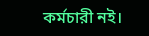কর্মচারী নই।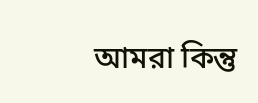আমরা কিন্তু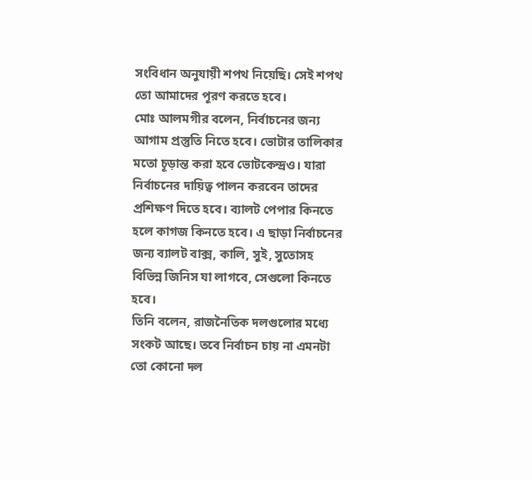সংবিধান অনুযায়ী শপথ নিয়েছি। সেই শপথ তো আমাদের পূরণ করতে হবে।
মোঃ আলমগীর বলেন, নির্বাচনের জন্য আগাম প্রস্তুতি নিতে হবে। ভোটার তালিকার মতো চূড়ান্ত করা হবে ভোটকেন্দ্রও। যারা নির্বাচনের দায়িত্ব পালন করবেন তাদের প্রশিক্ষণ দিতে হবে। ব্যালট পেপার কিনতে হলে কাগজ কিনতে হবে। এ ছাড়া নির্বাচনের জন্য ব্যালট বাক্স, কালি, সুই, সুতোসহ বিভিন্ন জিনিস যা লাগবে, সেগুলো কিনতে হবে।
তিনি বলেন, রাজনৈতিক দলগুলোর মধ্যে সংকট আছে। তবে নির্বাচন চায় না এমনটা তো কোনো দল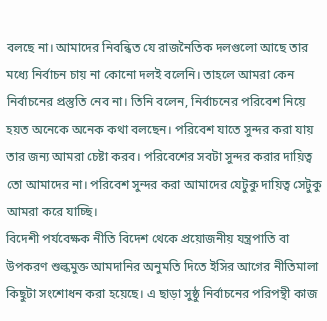বলছে না। আমাদের নিবন্ধিত যে রাজনৈতিক দলগুলো আছে তার মধ্যে নির্বাচন চায় না কোনো দলই বলেনি। তাহলে আমরা কেন নির্বাচনের প্রস্তুতি নেব না। তিনি বলেন, নির্বাচনের পরিবেশ নিয়ে হয়ত অনেকে অনেক কথা বলছেন। পরিবেশ যাতে সুন্দর করা যায় তার জন্য আমরা চেষ্টা করব। পরিবেশের সবটা সুন্দর করার দায়িত্ব তো আমাদের না। পরিবেশ সুন্দর করা আমাদের যেটুকু দায়িত্ব সেটুকু আমরা করে যাচ্ছি।
বিদেশী পর্যবেক্ষক নীতি বিদেশ থেকে প্রয়োজনীয় যন্ত্রপাতি বা উপকরণ শুল্কমুক্ত আমদানির অনুমতি দিতে ইসির আগের নীতিমালা কিছুটা সংশোধন করা হয়েছে। এ ছাড়া সুষ্ঠু নির্বাচনের পরিপন্থী কাজ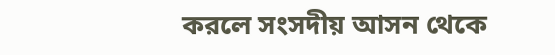করলে সংসদীয় আসন থেকে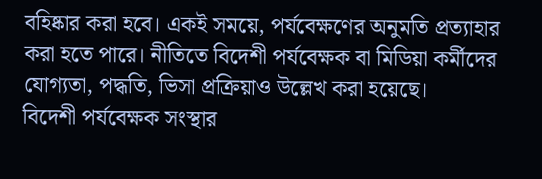বহিষ্কার করা হবে। একই সময়ে, পর্যবেক্ষণের অনুমতি প্রত্যাহার করা হতে পারে। নীতিতে বিদেশী পর্যবেক্ষক বা মিডিয়া কর্মীদের যোগ্যতা, পদ্ধতি, ভিসা প্রক্রিয়াও উল্লেখ করা হয়েছে।
বিদেশী পর্যবেক্ষক সংস্থার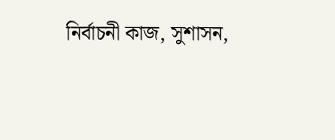নির্বাচনী কাজ, সুশাসন,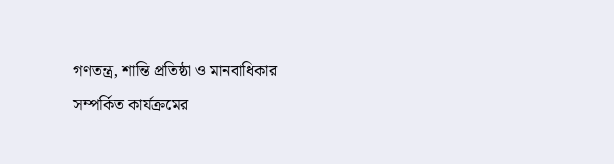গণতন্ত্র, শান্তি প্রতিষ্ঠা ও মানবাধিকার সম্পর্কিত কার্যক্রমের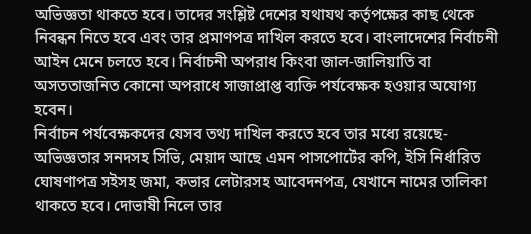অভিজ্ঞতা থাকতে হবে। তাদের সংশ্লিষ্ট দেশের যথাযথ কর্তৃপক্ষের কাছ থেকে নিবন্ধন নিতে হবে এবং তার প্রমাণপত্র দাখিল করতে হবে। বাংলাদেশের নির্বাচনী আইন মেনে চলতে হবে। নির্বাচনী অপরাধ কিংবা জাল-জালিয়াতি বা অসততাজনিত কোনো অপরাধে সাজাপ্রাপ্ত ব্যক্তি পর্যবেক্ষক হওয়ার অযোগ্য হবেন।
নির্বাচন পর্যবেক্ষকদের যেসব তথ্য দাখিল করতে হবে তার মধ্যে রয়েছে- অভিজ্ঞতার সনদসহ সিভি, মেয়াদ আছে এমন পাসপোর্টের কপি, ইসি নির্ধারিত ঘোষণাপত্র সইসহ জমা, কভার লেটারসহ আবেদনপত্র, যেখানে নামের তালিকা থাকতে হবে। দোভাষী নিলে তার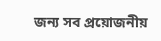জন্য সব প্রয়োজনীয়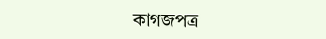কাগজপত্র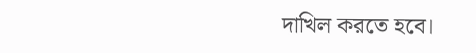দাখিল করতে হবে।